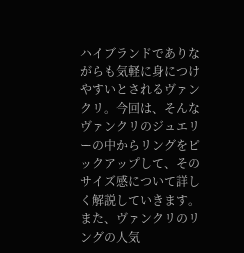ハイブランドでありながらも気軽に身につけやすいとされるヴァンクリ。今回は、そんなヴァンクリのジュエリーの中からリングをピックアップして、そのサイズ感について詳しく解説していきます。
また、ヴァンクリのリングの人気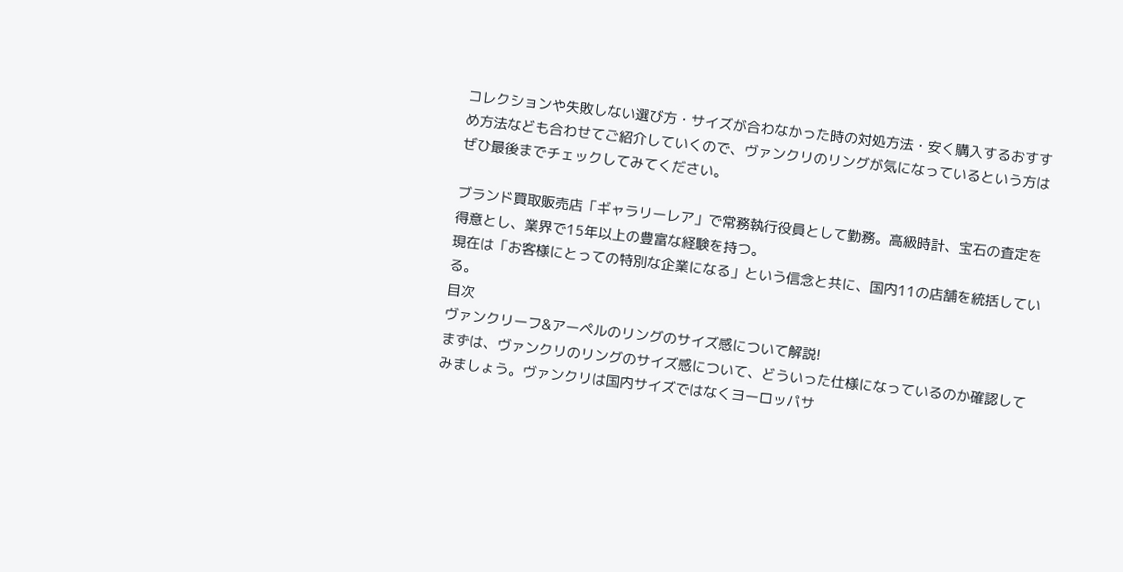コレクションや失敗しない選び方・サイズが合わなかった時の対処方法・安く購入するおすすめ方法なども合わせてご紹介していくので、ヴァンクリのリングが気になっているという方はぜひ最後までチェックしてみてください。

ブランド買取販売店「ギャラリーレア」で常務執行役員として勤務。高級時計、宝石の査定を得意とし、業界で15年以上の豊富な経験を持つ。
現在は「お客様にとっての特別な企業になる」という信念と共に、国内11の店舗を統括している。
目次
ヴァンクリーフ&アーペルのリングのサイズ感について解説!
まずは、ヴァンクリのリングのサイズ感について、どういった仕様になっているのか確認してみましょう。ヴァンクリは国内サイズではなくヨーロッパサ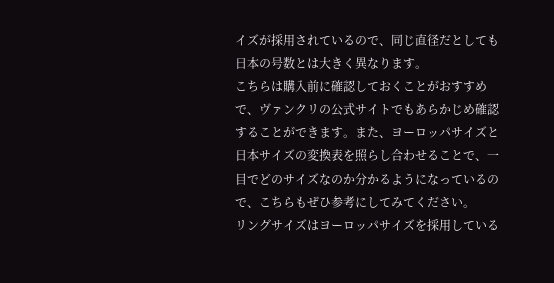イズが採用されているので、同じ直径だとしても日本の号数とは大きく異なります。
こちらは購入前に確認しておくことがおすすめで、ヴァンクリの公式サイトでもあらかじめ確認することができます。また、ヨーロッパサイズと日本サイズの変換表を照らし合わせることで、一目でどのサイズなのか分かるようになっているので、こちらもぜひ参考にしてみてください。
リングサイズはヨーロッパサイズを採用している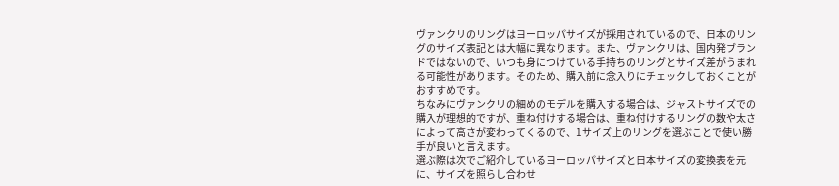ヴァンクリのリングはヨーロッパサイズが採用されているので、日本のリングのサイズ表記とは大幅に異なります。また、ヴァンクリは、国内発ブランドではないので、いつも身につけている手持ちのリングとサイズ差がうまれる可能性があります。そのため、購入前に念入りにチェックしておくことがおすすめです。
ちなみにヴァンクリの細めのモデルを購入する場合は、ジャストサイズでの購入が理想的ですが、重ね付けする場合は、重ね付けするリングの数や太さによって高さが変わってくるので、1サイズ上のリングを選ぶことで使い勝手が良いと言えます。
選ぶ際は次でご紹介しているヨーロッパサイズと日本サイズの変換表を元に、サイズを照らし合わせ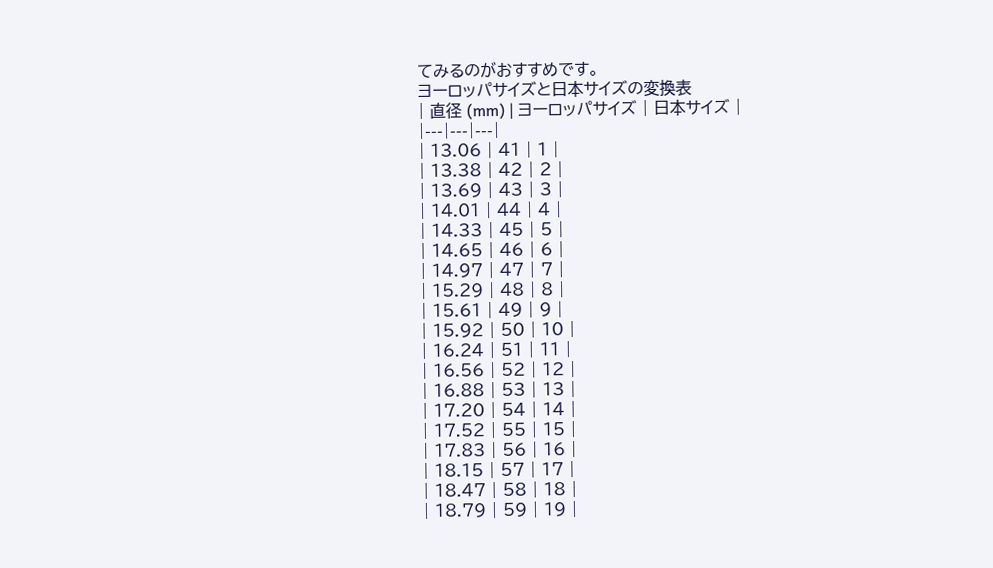てみるのがおすすめです。
ヨーロッパサイズと日本サイズの変換表
| 直径 (mm) | ヨーロッパサイズ | 日本サイズ |
|---|---|---|
| 13.06 | 41 | 1 |
| 13.38 | 42 | 2 |
| 13.69 | 43 | 3 |
| 14.01 | 44 | 4 |
| 14.33 | 45 | 5 |
| 14.65 | 46 | 6 |
| 14.97 | 47 | 7 |
| 15.29 | 48 | 8 |
| 15.61 | 49 | 9 |
| 15.92 | 50 | 10 |
| 16.24 | 51 | 11 |
| 16.56 | 52 | 12 |
| 16.88 | 53 | 13 |
| 17.20 | 54 | 14 |
| 17.52 | 55 | 15 |
| 17.83 | 56 | 16 |
| 18.15 | 57 | 17 |
| 18.47 | 58 | 18 |
| 18.79 | 59 | 19 |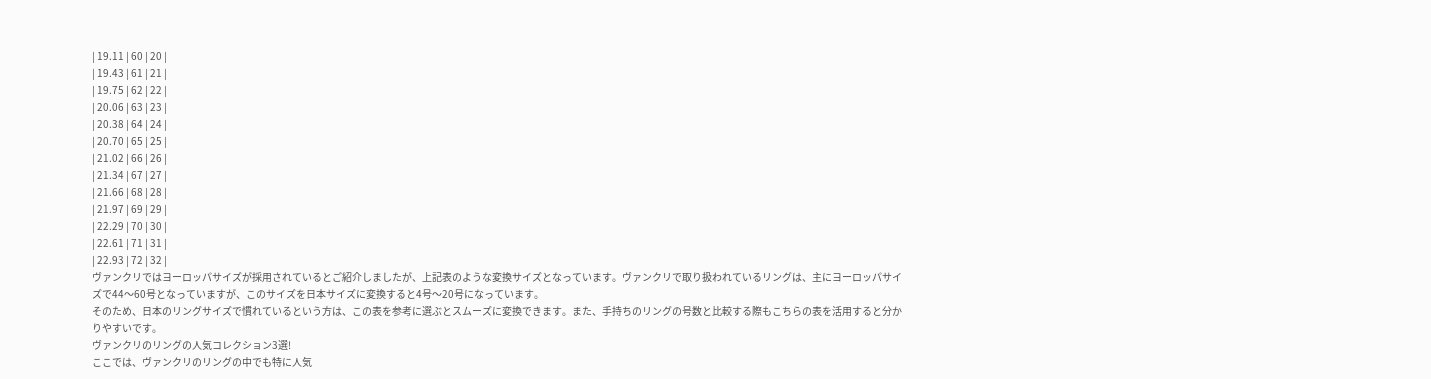| 19.11 | 60 | 20 |
| 19.43 | 61 | 21 |
| 19.75 | 62 | 22 |
| 20.06 | 63 | 23 |
| 20.38 | 64 | 24 |
| 20.70 | 65 | 25 |
| 21.02 | 66 | 26 |
| 21.34 | 67 | 27 |
| 21.66 | 68 | 28 |
| 21.97 | 69 | 29 |
| 22.29 | 70 | 30 |
| 22.61 | 71 | 31 |
| 22.93 | 72 | 32 |
ヴァンクリではヨーロッパサイズが採用されているとご紹介しましたが、上記表のような変換サイズとなっています。ヴァンクリで取り扱われているリングは、主にヨーロッパサイズで44〜60号となっていますが、このサイズを日本サイズに変換すると4号〜20号になっています。
そのため、日本のリングサイズで慣れているという方は、この表を参考に選ぶとスムーズに変換できます。また、手持ちのリングの号数と比較する際もこちらの表を活用すると分かりやすいです。
ヴァンクリのリングの人気コレクション3選!
ここでは、ヴァンクリのリングの中でも特に人気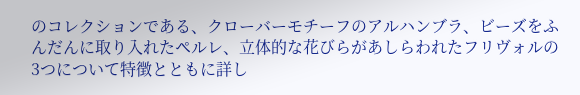のコレクションである、クローバーモチーフのアルハンブラ、ビーズをふんだんに取り入れたペルレ、立体的な花びらがあしらわれたフリヴォルの3つについて特徴とともに詳し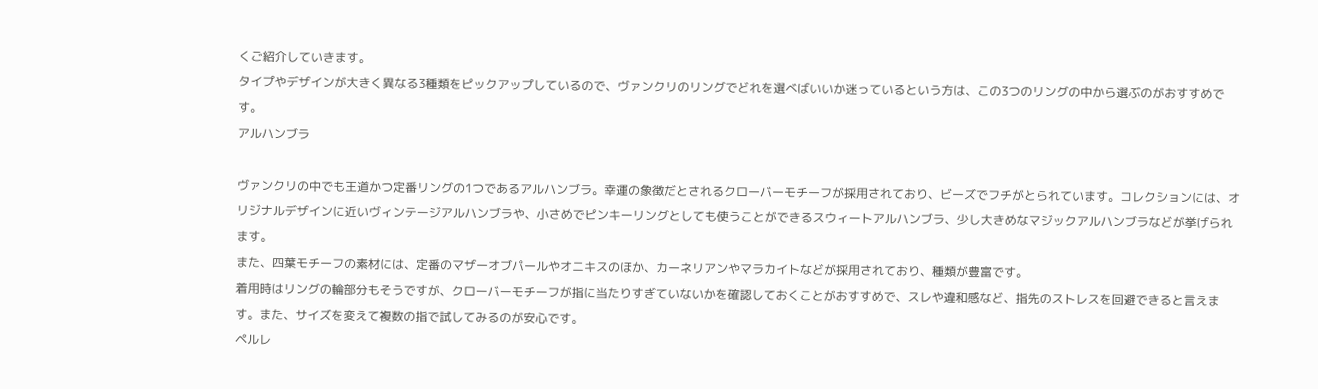くご紹介していきます。
タイプやデザインが大きく異なる3種類をピックアップしているので、ヴァンクリのリングでどれを選べばいいか迷っているという方は、この3つのリングの中から選ぶのがおすすめです。
アルハンブラ

ヴァンクリの中でも王道かつ定番リングの1つであるアルハンブラ。幸運の象徴だとされるクローバーモチーフが採用されており、ビーズでフチがとられています。コレクションには、オリジナルデザインに近いヴィンテージアルハンブラや、小さめでピンキーリングとしても使うことができるスウィートアルハンブラ、少し大きめなマジックアルハンブラなどが挙げられます。
また、四葉モチーフの素材には、定番のマザーオブパールやオニキスのほか、カーネリアンやマラカイトなどが採用されており、種類が豊富です。
着用時はリングの輪部分もそうですが、クローバーモチーフが指に当たりすぎていないかを確認しておくことがおすすめで、スレや違和感など、指先のストレスを回避できると言えます。また、サイズを変えて複数の指で試してみるのが安心です。
ペルレ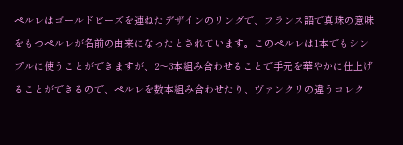ペルレはゴールドビーズを連ねたデザインのリングで、フランス語で真珠の意味をもつペルレが名前の由来になったとされています。このペルレは1本でもシンプルに使うことができますが、2〜3本組み合わせることで手元を華やかに仕上げることができるので、ペルレを数本組み合わせたり、ヴァンクリの違うコレク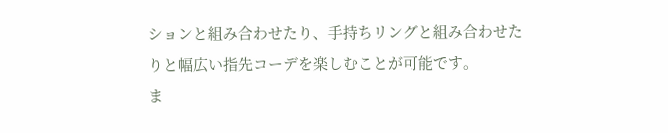ションと組み合わせたり、手持ちリングと組み合わせたりと幅広い指先コーデを楽しむことが可能です。
ま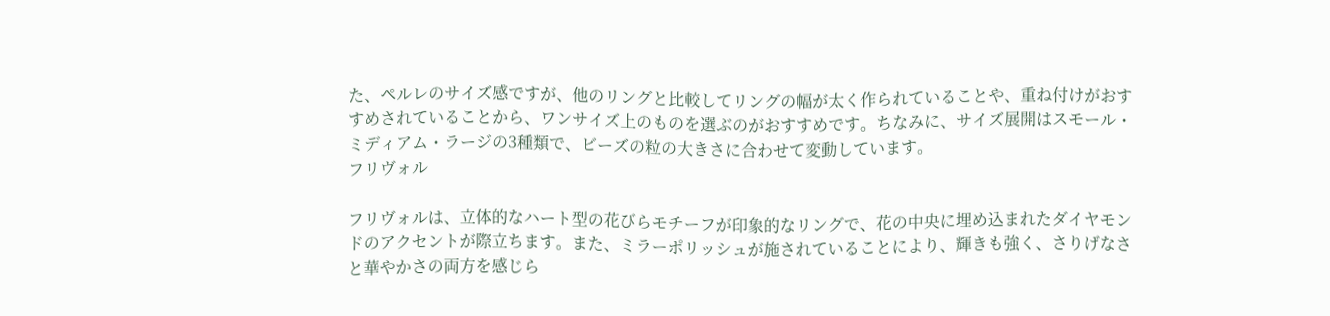た、ペルレのサイズ感ですが、他のリングと比較してリングの幅が太く作られていることや、重ね付けがおすすめされていることから、ワンサイズ上のものを選ぶのがおすすめです。ちなみに、サイズ展開はスモール・ミディアム・ラージの3種類で、ビーズの粒の大きさに合わせて変動しています。
フリヴォル

フリヴォルは、立体的なハート型の花びらモチーフが印象的なリングで、花の中央に埋め込まれたダイヤモンドのアクセントが際立ちます。また、ミラーポリッシュが施されていることにより、輝きも強く、さりげなさと華やかさの両方を感じら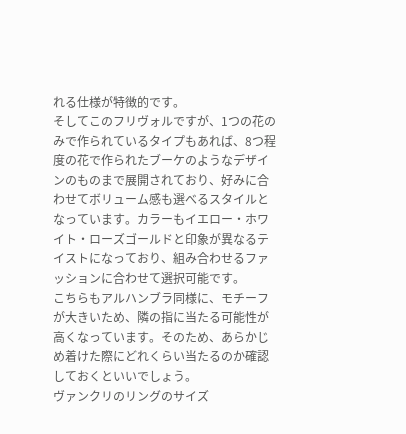れる仕様が特徴的です。
そしてこのフリヴォルですが、1つの花のみで作られているタイプもあれば、8つ程度の花で作られたブーケのようなデザインのものまで展開されており、好みに合わせてボリューム感も選べるスタイルとなっています。カラーもイエロー・ホワイト・ローズゴールドと印象が異なるテイストになっており、組み合わせるファッションに合わせて選択可能です。
こちらもアルハンブラ同様に、モチーフが大きいため、隣の指に当たる可能性が高くなっています。そのため、あらかじめ着けた際にどれくらい当たるのか確認しておくといいでしょう。
ヴァンクリのリングのサイズ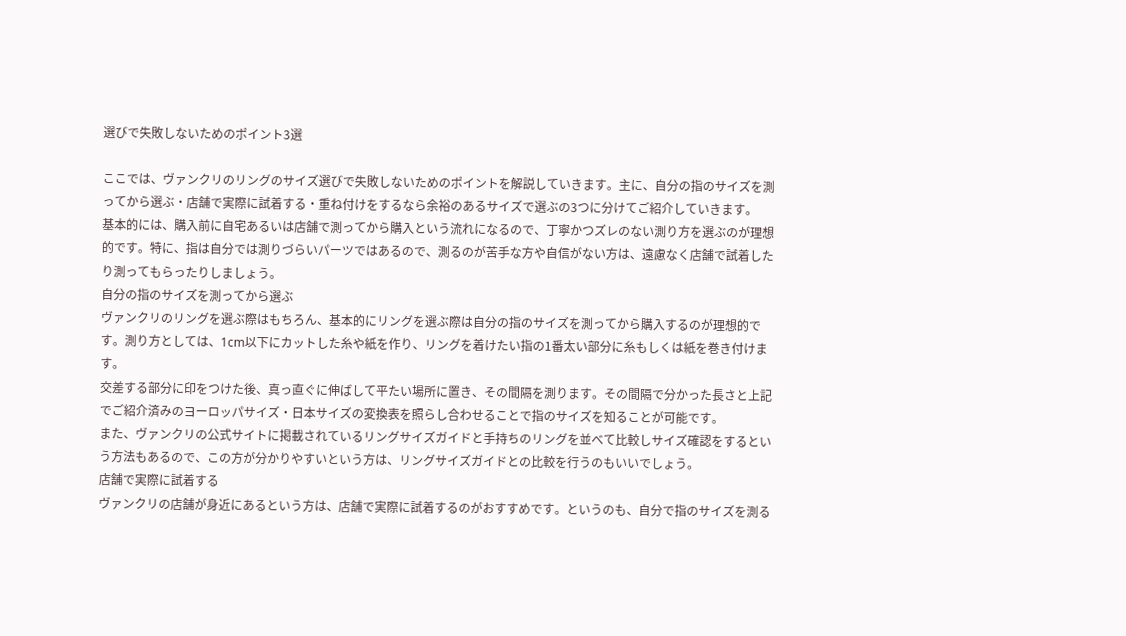選びで失敗しないためのポイント3選

ここでは、ヴァンクリのリングのサイズ選びで失敗しないためのポイントを解説していきます。主に、自分の指のサイズを測ってから選ぶ・店舗で実際に試着する・重ね付けをするなら余裕のあるサイズで選ぶの3つに分けてご紹介していきます。
基本的には、購入前に自宅あるいは店舗で測ってから購入という流れになるので、丁寧かつズレのない測り方を選ぶのが理想的です。特に、指は自分では測りづらいパーツではあるので、測るのが苦手な方や自信がない方は、遠慮なく店舗で試着したり測ってもらったりしましょう。
自分の指のサイズを測ってから選ぶ
ヴァンクリのリングを選ぶ際はもちろん、基本的にリングを選ぶ際は自分の指のサイズを測ってから購入するのが理想的です。測り方としては、1cm以下にカットした糸や紙を作り、リングを着けたい指の1番太い部分に糸もしくは紙を巻き付けます。
交差する部分に印をつけた後、真っ直ぐに伸ばして平たい場所に置き、その間隔を測ります。その間隔で分かった長さと上記でご紹介済みのヨーロッパサイズ・日本サイズの変換表を照らし合わせることで指のサイズを知ることが可能です。
また、ヴァンクリの公式サイトに掲載されているリングサイズガイドと手持ちのリングを並べて比較しサイズ確認をするという方法もあるので、この方が分かりやすいという方は、リングサイズガイドとの比較を行うのもいいでしょう。
店舗で実際に試着する
ヴァンクリの店舗が身近にあるという方は、店舗で実際に試着するのがおすすめです。というのも、自分で指のサイズを測る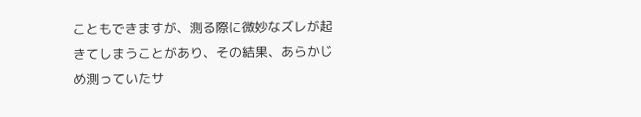こともできますが、測る際に微妙なズレが起きてしまうことがあり、その結果、あらかじめ測っていたサ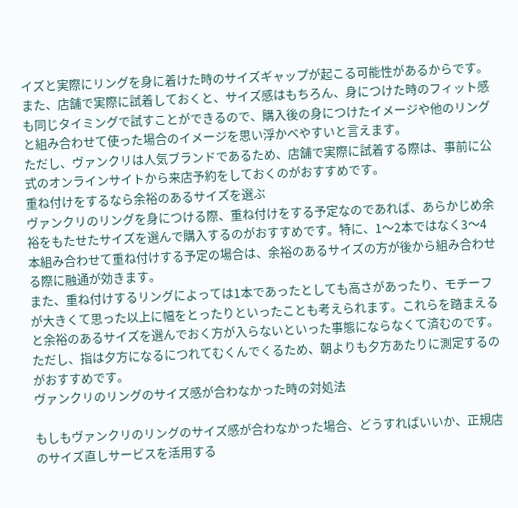イズと実際にリングを身に着けた時のサイズギャップが起こる可能性があるからです。
また、店舗で実際に試着しておくと、サイズ感はもちろん、身につけた時のフィット感も同じタイミングで試すことができるので、購入後の身につけたイメージや他のリングと組み合わせて使った場合のイメージを思い浮かべやすいと言えます。
ただし、ヴァンクリは人気ブランドであるため、店舗で実際に試着する際は、事前に公式のオンラインサイトから来店予約をしておくのがおすすめです。
重ね付けをするなら余裕のあるサイズを選ぶ
ヴァンクリのリングを身につける際、重ね付けをする予定なのであれば、あらかじめ余裕をもたせたサイズを選んで購入するのがおすすめです。特に、1〜2本ではなく3〜4本組み合わせて重ね付けする予定の場合は、余裕のあるサイズの方が後から組み合わせる際に融通が効きます。
また、重ね付けするリングによっては1本であったとしても高さがあったり、モチーフが大きくて思った以上に幅をとったりといったことも考えられます。これらを踏まえると余裕のあるサイズを選んでおく方が入らないといった事態にならなくて済むのです。
ただし、指は夕方になるにつれてむくんでくるため、朝よりも夕方あたりに測定するのがおすすめです。
ヴァンクリのリングのサイズ感が合わなかった時の対処法

もしもヴァンクリのリングのサイズ感が合わなかった場合、どうすればいいか、正規店のサイズ直しサービスを活用する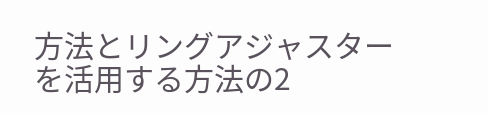方法とリングアジャスターを活用する方法の2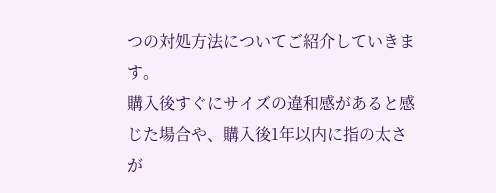つの対処方法についてご紹介していきます。
購入後すぐにサイズの違和感があると感じた場合や、購入後1年以内に指の太さが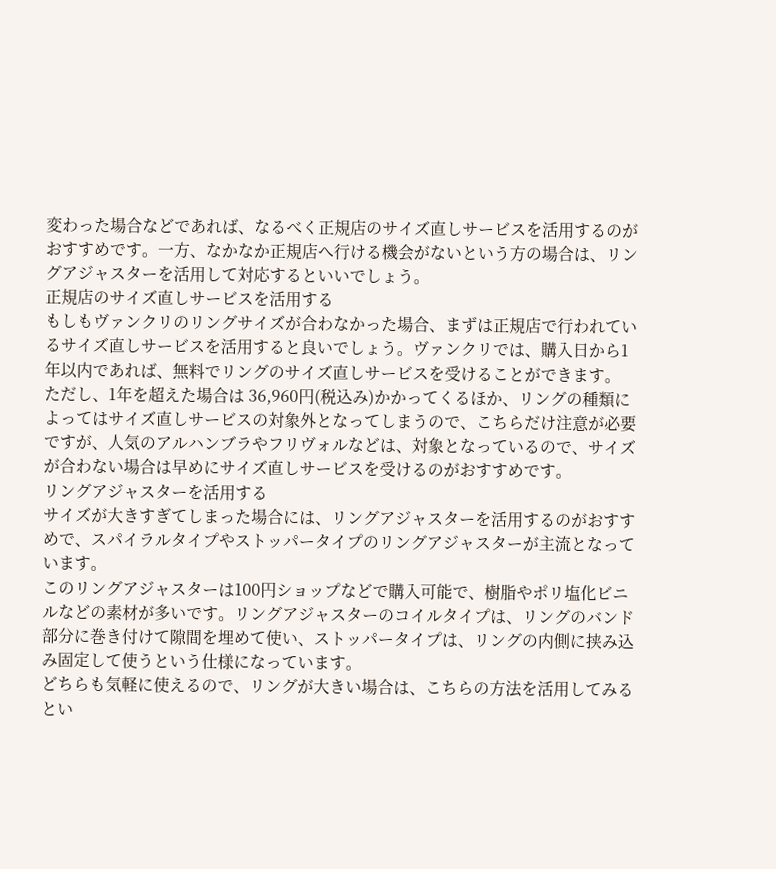変わった場合などであれば、なるべく正規店のサイズ直しサービスを活用するのがおすすめです。一方、なかなか正規店へ行ける機会がないという方の場合は、リングアジャスターを活用して対応するといいでしょう。
正規店のサイズ直しサービスを活用する
もしもヴァンクリのリングサイズが合わなかった場合、まずは正規店で行われているサイズ直しサービスを活用すると良いでしょう。ヴァンクリでは、購入日から1年以内であれば、無料でリングのサイズ直しサービスを受けることができます。
ただし、1年を超えた場合は 36,960円(税込み)かかってくるほか、リングの種類によってはサイズ直しサービスの対象外となってしまうので、こちらだけ注意が必要ですが、人気のアルハンブラやフリヴォルなどは、対象となっているので、サイズが合わない場合は早めにサイズ直しサービスを受けるのがおすすめです。
リングアジャスターを活用する
サイズが大きすぎてしまった場合には、リングアジャスターを活用するのがおすすめで、スパイラルタイプやストッパータイプのリングアジャスターが主流となっています。
このリングアジャスターは100円ショップなどで購入可能で、樹脂やポリ塩化ビニルなどの素材が多いです。リングアジャスターのコイルタイプは、リングのバンド部分に巻き付けて隙間を埋めて使い、ストッパータイプは、リングの内側に挟み込み固定して使うという仕様になっています。
どちらも気軽に使えるので、リングが大きい場合は、こちらの方法を活用してみるとい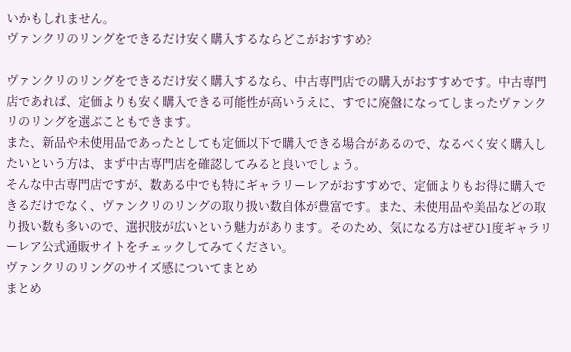いかもしれません。
ヴァンクリのリングをできるだけ安く購入するならどこがおすすめ?

ヴァンクリのリングをできるだけ安く購入するなら、中古専門店での購入がおすすめです。中古専門店であれば、定価よりも安く購入できる可能性が高いうえに、すでに廃盤になってしまったヴァンクリのリングを選ぶこともできます。
また、新品や未使用品であったとしても定価以下で購入できる場合があるので、なるべく安く購入したいという方は、まず中古専門店を確認してみると良いでしょう。
そんな中古専門店ですが、数ある中でも特にギャラリーレアがおすすめで、定価よりもお得に購入できるだけでなく、ヴァンクリのリングの取り扱い数自体が豊富です。また、未使用品や美品などの取り扱い数も多いので、選択肢が広いという魅力があります。そのため、気になる方はぜひ1度ギャラリーレア公式通販サイトをチェックしてみてください。
ヴァンクリのリングのサイズ感についてまとめ
まとめ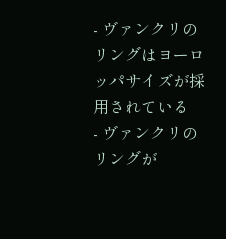- ヴァンクリのリングはヨーロッパサイズが採用されている
- ヴァンクリのリングが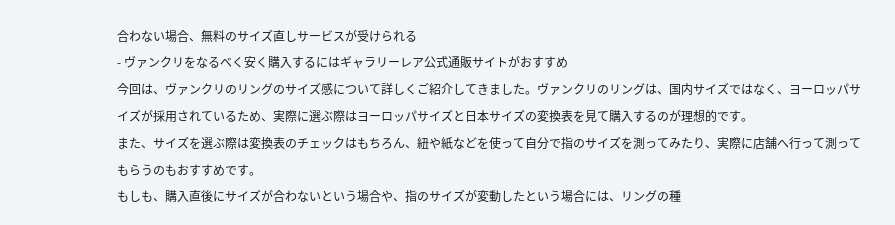合わない場合、無料のサイズ直しサービスが受けられる
- ヴァンクリをなるべく安く購入するにはギャラリーレア公式通販サイトがおすすめ
今回は、ヴァンクリのリングのサイズ感について詳しくご紹介してきました。ヴァンクリのリングは、国内サイズではなく、ヨーロッパサイズが採用されているため、実際に選ぶ際はヨーロッパサイズと日本サイズの変換表を見て購入するのが理想的です。
また、サイズを選ぶ際は変換表のチェックはもちろん、紐や紙などを使って自分で指のサイズを測ってみたり、実際に店舗へ行って測ってもらうのもおすすめです。
もしも、購入直後にサイズが合わないという場合や、指のサイズが変動したという場合には、リングの種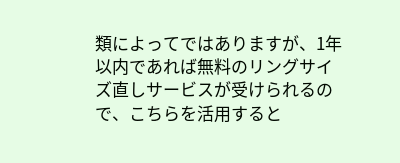類によってではありますが、1年以内であれば無料のリングサイズ直しサービスが受けられるので、こちらを活用すると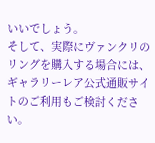いいでしょう。
そして、実際にヴァンクリのリングを購入する場合には、ギャラリーレア公式通販サイトのご利用もご検討ください。